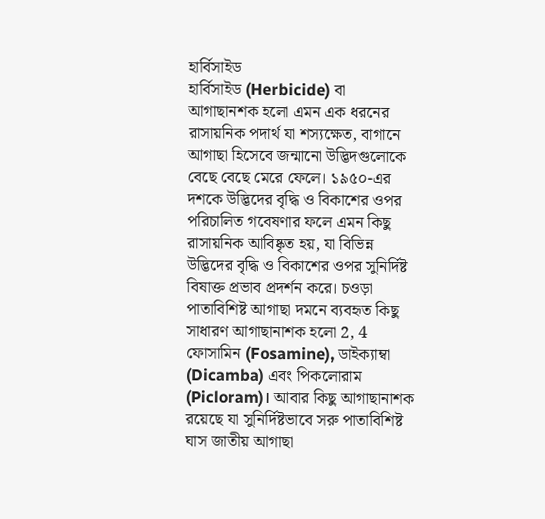হার্বিসাইড
হার্বিসাইড (Herbicide) বা আগাছানশক হলো এমন এক ধরনের রাসায়নিক পদার্থ যা শস্যক্ষেত, বাগানে আগাছা হিসেবে জন্মানো উদ্ভিদগুলোকে বেছে বেছে মেরে ফেলে। ১৯৫০-এর দশকে উদ্ভিদের বৃদ্ধি ও বিকাশের ওপর পরিচালিত গবেষণার ফলে এমন কিছু রাসায়নিক আবিষ্কৃত হয়, যা বিভিন্ন উদ্ভিদের বৃদ্ধি ও বিকাশের ওপর সুনির্দিষ্ট বিষাক্ত প্রভাব প্রদর্শন করে। চওড়া পাতাবিশিষ্ট আগাছা দমনে ব্যবহৃত কিছু সাধারণ আগাছানাশক হলো 2, 4 ফোসামিন (Fosamine), ডাইক্যাম্বা (Dicamba) এবং পিকলোরাম (Picloram)। আবার কিছু আগাছানাশক রয়েছে যা সুনির্দিষ্টভাবে সরু পাতাবিশিষ্ট ঘাস জাতীয় আগাছা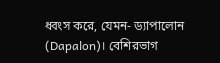ধ্বংস করে, যেমন- ড্যাপালোন (Dapalon)। বেশিরভাগ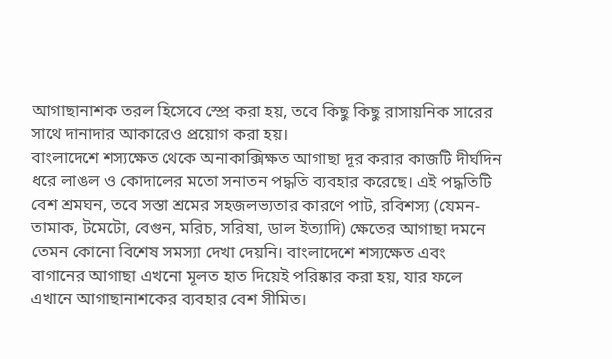আগাছানাশক তরল হিসেবে স্প্রে করা হয়, তবে কিছু কিছু রাসায়নিক সারের সাথে দানাদার আকারেও প্রয়োগ করা হয়।
বাংলাদেশে শস্যক্ষেত থেকে অনাকাক্সিক্ষত আগাছা দূর করার কাজটি দীর্ঘদিন ধরে লাঙল ও কোদালের মতো সনাতন পদ্ধতি ব্যবহার করেছে। এই পদ্ধতিটি বেশ শ্রমঘন, তবে সস্তা শ্রমের সহজলভ্যতার কারণে পাট, রবিশস্য (যেমন- তামাক, টমেটো, বেগুন, মরিচ, সরিষা, ডাল ইত্যাদি) ক্ষেতের আগাছা দমনে তেমন কোনো বিশেষ সমস্যা দেখা দেয়নি। বাংলাদেশে শস্যক্ষেত এবং বাগানের আগাছা এখনো মূলত হাত দিয়েই পরিষ্কার করা হয়, যার ফলে এখানে আগাছানাশকের ব্যবহার বেশ সীমিত।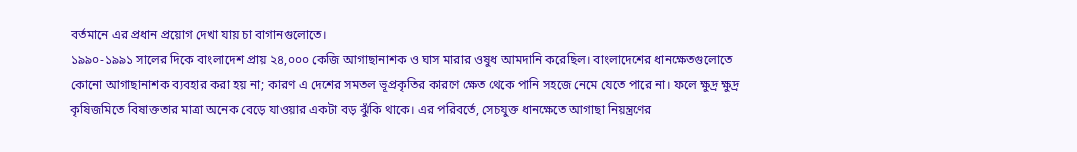বর্তমানে এর প্রধান প্রয়োগ দেখা যায় চা বাগানগুলোতে।
১৯৯০-১৯৯১ সালের দিকে বাংলাদেশ প্রায় ২৪,০০০ কেজি আগাছানাশক ও ঘাস মারার ওষুধ আমদানি করেছিল। বাংলাদেশের ধানক্ষেতগুলোতে কোনো আগাছানাশক ব্যবহার করা হয় না; কারণ এ দেশের সমতল ভূপ্রকৃতির কারণে ক্ষেত থেকে পানি সহজে নেমে যেতে পারে না। ফলে ক্ষুদ্র ক্ষুদ্র কৃষিজমিতে বিষাক্ততার মাত্রা অনেক বেড়ে যাওয়ার একটা বড় ঝুঁকি থাকে। এর পরিবর্তে, সেচযুক্ত ধানক্ষেতে আগাছা নিয়ন্ত্রণের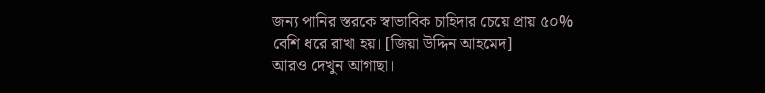জন্য পানির স্তরকে স্বাভাবিক চাহিদার চেয়ে প্রায় ৫০% বেশি ধরে রাখা হয়। [জিয়া উদ্দিন আহমেদ]
আরও দেখুন আগাছা।